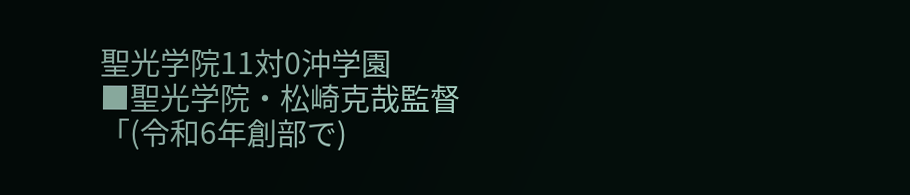聖光学院11対0沖学園
■聖光学院・松崎克哉監督
「(令和6年創部で)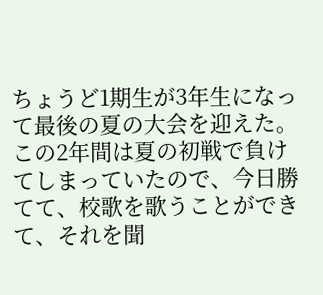ちょうど1期生が3年生になって最後の夏の大会を迎えた。この2年間は夏の初戦で負けてしまっていたので、今日勝てて、校歌を歌うことができて、それを聞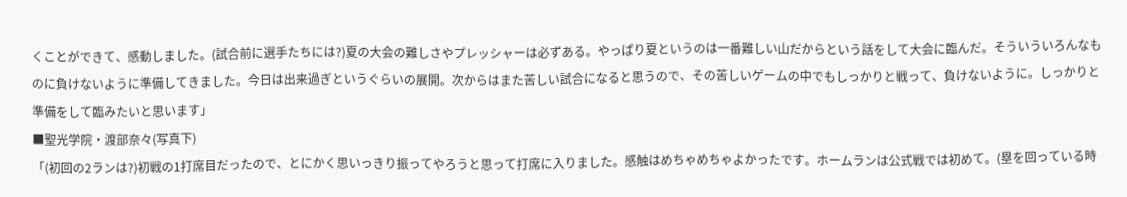くことができて、感動しました。(試合前に選手たちには?)夏の大会の難しさやプレッシャーは必ずある。やっぱり夏というのは一番難しい山だからという話をして大会に臨んだ。そういういろんなものに負けないように準備してきました。今日は出来過ぎというぐらいの展開。次からはまた苦しい試合になると思うので、その苦しいゲームの中でもしっかりと戦って、負けないように。しっかりと準備をして臨みたいと思います」
■聖光学院・渡部奈々(写真下)
「(初回の2ランは?)初戦の1打席目だったので、とにかく思いっきり振ってやろうと思って打席に入りました。感触はめちゃめちゃよかったです。ホームランは公式戦では初めて。(塁を回っている時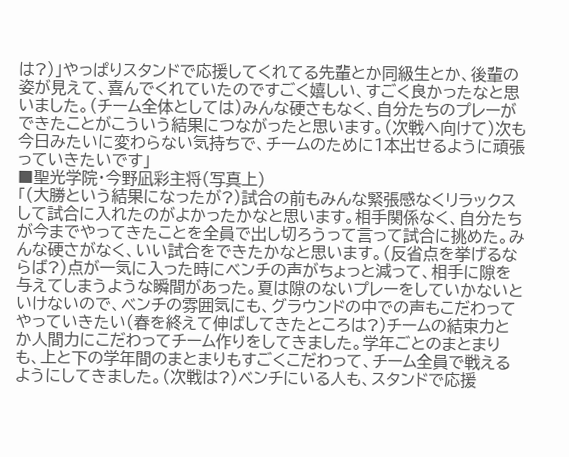は?)」やっぱりスタンドで応援してくれてる先輩とか同級生とか、後輩の姿が見えて、喜んでくれていたのですごく嬉しい、すごく良かったなと思いました。(チーム全体としては)みんな硬さもなく、自分たちのプレーができたことがこういう結果につながったと思います。(次戦へ向けて)次も今日みたいに変わらない気持ちで、チームのために1本出せるように頑張っていきたいです」
■聖光学院・今野凪彩主将(写真上)
「(大勝という結果になったが?)試合の前もみんな緊張感なくリラックスして試合に入れたのがよかったかなと思います。相手関係なく、自分たちが今までやってきたことを全員で出し切ろうって言って試合に挑めた。みんな硬さがなく、いい試合をできたかなと思います。(反省点を挙げるならば?)点が一気に入った時にベンチの声がちょっと減って、相手に隙を与えてしまうような瞬間があった。夏は隙のないプレーをしていかないといけないので、ベンチの雰囲気にも、グラウンドの中での声もこだわってやっていきたい(春を終えて伸ばしてきたところは?)チームの結束力とか人間力にこだわってチーム作りをしてきました。学年ごとのまとまりも、上と下の学年間のまとまりもすごくこだわって、チーム全員で戦えるようにしてきました。(次戦は?)ベンチにいる人も、スタンドで応援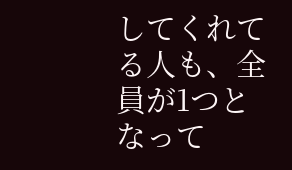してくれてる人も、全員が1つとなって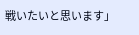戦いたいと思います」